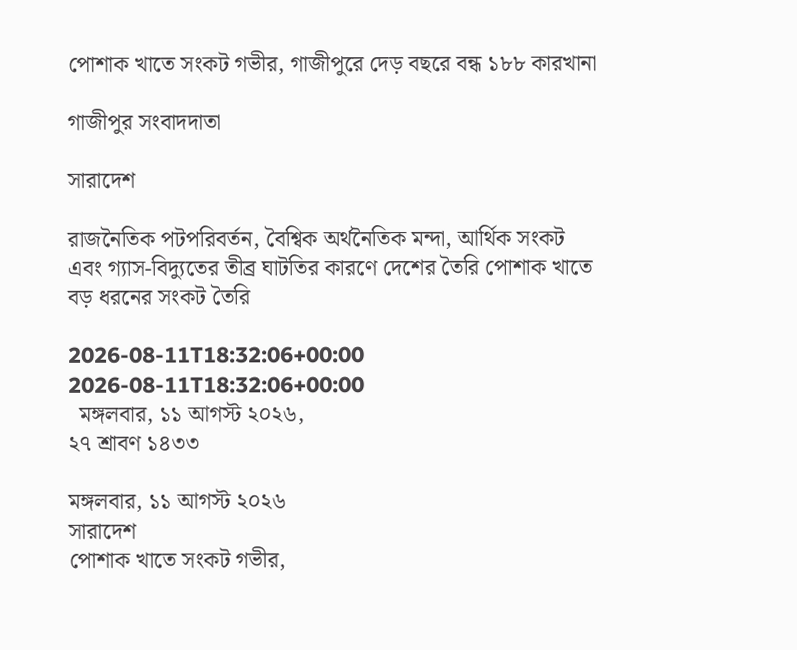পোশাক খাতে সংকট গভীর, গাজীপুরে দেড় বছরে বন্ধ ১৮৮ কারখানা

গাজীপুর সংবাদদাতা

সারাদেশ

রাজনৈতিক পটপরিবর্তন, বৈশ্বিক অর্থনৈতিক মন্দা, আর্থিক সংকট এবং গ্যাস-বিদ্যুতের তীব্র ঘাটতির কারণে দেশের তৈরি পোশাক খাতে বড় ধরনের সংকট তৈরি

2026-08-11T18:32:06+00:00
2026-08-11T18:32:06+00:00
  মঙ্গলবার, ১১ আগস্ট ২০২৬,
২৭ শ্রাবণ ১৪৩৩

মঙ্গলবার, ১১ আগস্ট ২০২৬
সারাদেশ
পোশাক খাতে সংকট গভীর,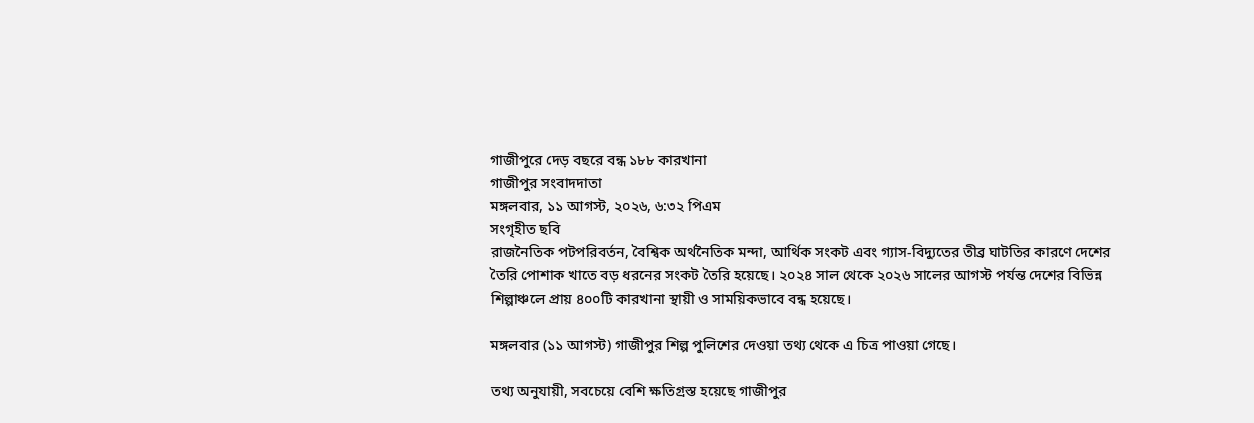গাজীপুরে দেড় বছরে বন্ধ ১৮৮ কারখানা
গাজীপুর সংবাদদাতা
মঙ্গলবার, ১১ আগস্ট, ২০২৬, ৬:৩২ পিএম
সংগৃহীত ছবি
রাজনৈতিক পটপরিবর্তন, বৈশ্বিক অর্থনৈতিক মন্দা, আর্থিক সংকট এবং গ্যাস-বিদ্যুতের তীব্র ঘাটতির কারণে দেশের তৈরি পোশাক খাতে বড় ধরনের সংকট তৈরি হয়েছে। ২০২৪ সাল থেকে ২০২৬ সালের আগস্ট পর্যন্ত দেশের বিভিন্ন শিল্পাঞ্চলে প্রায় ৪০০টি কারখানা স্থায়ী ও সাময়িকভাবে বন্ধ হয়েছে।

মঙ্গলবার (১১ আগস্ট) গাজীপুর শিল্প পুলিশের দেওয়া তথ্য থেকে এ চিত্র পাওয়া গেছে।

তথ্য অনুযায়ী, সবচেয়ে বেশি ক্ষতিগ্রস্ত হয়েছে গাজীপুর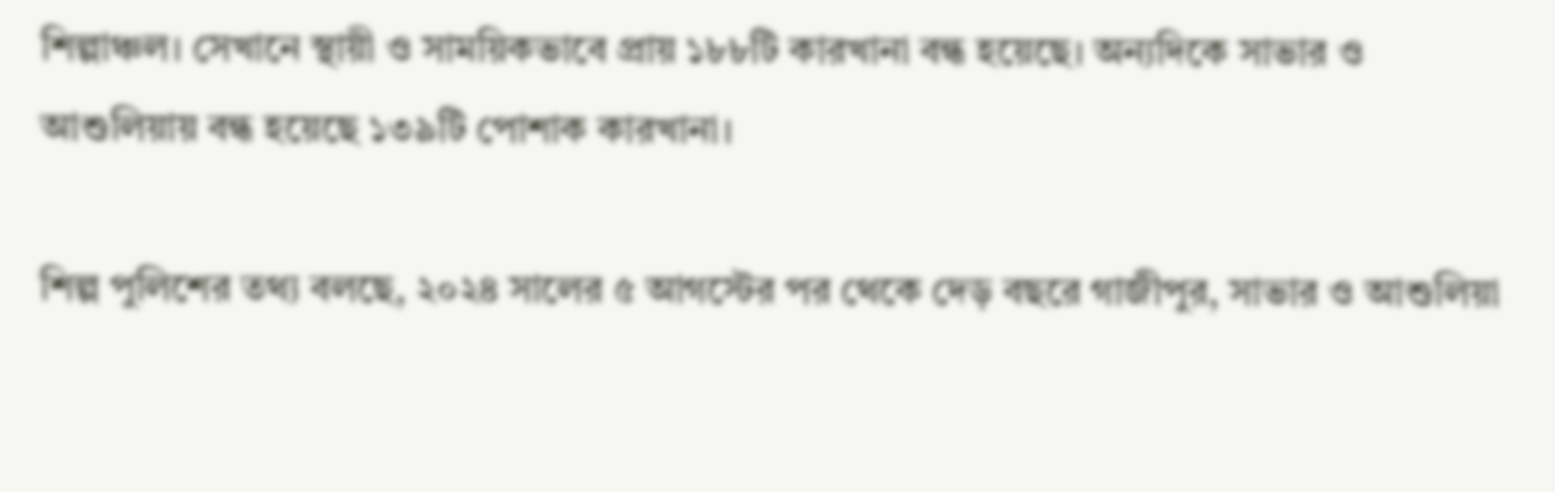শিল্পাঞ্চল। সেখানে স্থায়ী ও সাময়িকভাবে প্রায় ১৮৮টি কারখানা বন্ধ হয়েছে। অন্যদিকে সাভার ও আশুলিয়ায় বন্ধ হয়েছে ১৩৯টি পোশাক কারখানা।

শিল্প পুলিশের তথ্য বলছে, ২০২৪ সালের ৫ আগস্টের পর থেকে দেড় বছরে গাজীপুর, সাভার ও আশুলিয়া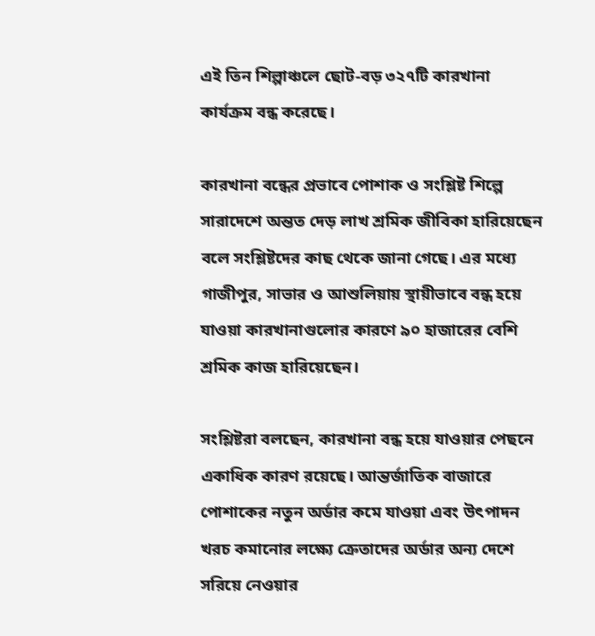এই তিন শিল্পাঞ্চলে ছোট-বড় ৩২৭টি কারখানা কার্যক্রম বন্ধ করেছে।

কারখানা বন্ধের প্রভাবে পোশাক ও সংশ্লিষ্ট শিল্পে সারাদেশে অন্তত দেড় লাখ শ্রমিক জীবিকা হারিয়েছেন বলে সংশ্লিষ্টদের কাছ থেকে জানা গেছে। এর মধ্যে গাজীপুর, সাভার ও আশুলিয়ায় স্থায়ীভাবে বন্ধ হয়ে যাওয়া কারখানাগুলোর কারণে ৯০ হাজারের বেশি শ্রমিক কাজ হারিয়েছেন।

সংশ্লিষ্টরা বলছেন, কারখানা বন্ধ হয়ে যাওয়ার পেছনে একাধিক কারণ রয়েছে। আন্তর্জাতিক বাজারে পোশাকের নতুন অর্ডার কমে যাওয়া এবং উৎপাদন খরচ কমানোর লক্ষ্যে ক্রেতাদের অর্ডার অন্য দেশে সরিয়ে নেওয়ার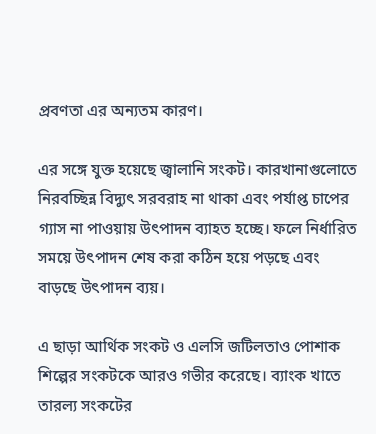প্রবণতা এর অন্যতম কারণ।

এর সঙ্গে যুক্ত হয়েছে জ্বালানি সংকট। কারখানাগুলোতে নিরবচ্ছিন্ন বিদ্যুৎ সরবরাহ না থাকা এবং পর্যাপ্ত চাপের গ্যাস না পাওয়ায় উৎপাদন ব্যাহত হচ্ছে। ফলে নির্ধারিত সময়ে উৎপাদন শেষ করা কঠিন হয়ে পড়ছে এবং বাড়ছে উৎপাদন ব্যয়।

এ ছাড়া আর্থিক সংকট ও এলসি জটিলতাও পোশাক শিল্পের সংকটকে আরও গভীর করেছে। ব্যাংক খাতে তারল্য সংকটের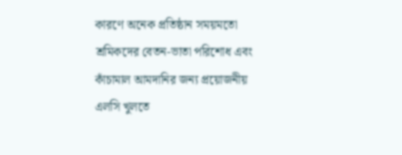কারণে অনেক প্রতিষ্ঠান সময়মতো শ্রমিকদের বেতন-ভাতা পরিশোধ এবং কাঁচামাল আমদানির জন্য প্রয়োজনীয় এলসি খুলতে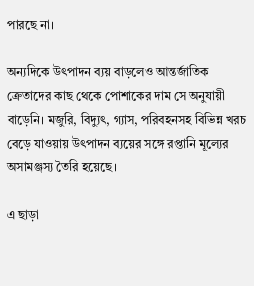পারছে না।

অন্যদিকে উৎপাদন ব্যয় বাড়লেও আন্তর্জাতিক ক্রেতাদের কাছ থেকে পোশাকের দাম সে অনুযায়ী বাড়েনি। মজুরি, বিদ্যুৎ, গ্যাস, পরিবহনসহ বিভিন্ন খরচ বেড়ে যাওয়ায় উৎপাদন ব্যয়ের সঙ্গে রপ্তানি মূল্যের অসামঞ্জস্য তৈরি হয়েছে।

এ ছাড়া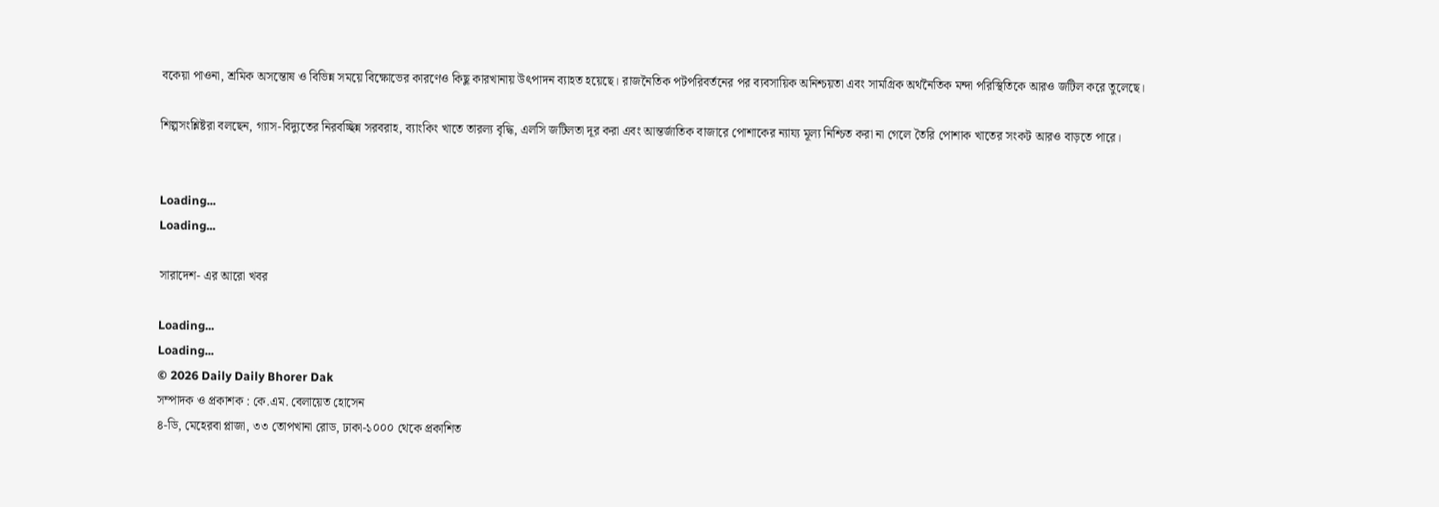বকেয়া পাওনা, শ্রমিক অসন্তোষ ও বিভিন্ন সময়ে বিক্ষোভের কারণেও কিছু কারখানায় উৎপাদন ব্যাহত হয়েছে। রাজনৈতিক পটপরিবর্তনের পর ব্যবসায়িক অনিশ্চয়তা এবং সামগ্রিক অর্থনৈতিক মন্দা পরিস্থিতিকে আরও জটিল করে তুলেছে।

শিল্পসংশ্লিষ্টরা বলছেন, গ্যাস-বিদ্যুতের নিরবচ্ছিন্ন সরবরাহ, ব্যাংকিং খাতে তারল্য বৃদ্ধি, এলসি জটিলতা দূর করা এবং আন্তর্জাতিক বাজারে পোশাকের ন্যায্য মূল্য নিশ্চিত করা না গেলে তৈরি পোশাক খাতের সংকট আরও বাড়তে পারে।


Loading...
Loading...

সারাদেশ- এর আরো খবর

Loading...
Loading...
© 2026 Daily Daily Bhorer Dak
সম্পাদক ও প্রকাশক : কে.এম. বেলায়েত হোসেন
৪-ডি, মেহেরবা প্লাজা, ৩৩ তোপখানা রোড, ঢাকা-১০০০ থেকে প্রকাশিত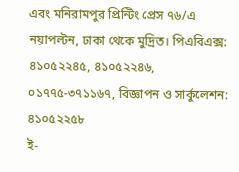এবং মনিরামপুর প্রিন্টিং প্রেস ৭৬/এ নয়াপল্টন, ঢাকা থেকে মুদ্রিত। পিএবিএক্স: ৪১০৫২২৪৫, ৪১০৫২২৪৬, ০১৭৭৫-৩৭১১৬৭, বিজ্ঞাপন ও সার্কুলেশন: ৪১০৫২২৫৮
ই-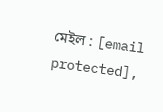মেইল : [email protected],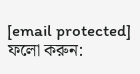[email protected]
ফলো করুন: